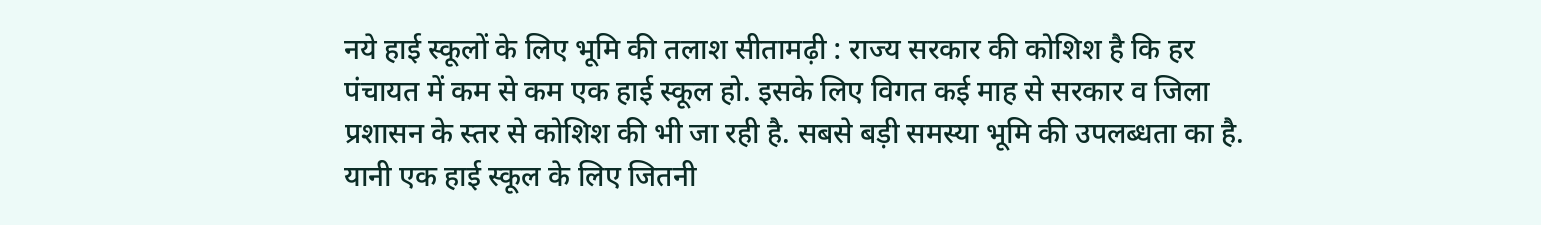नये हाई स्कूलों के लिए भूमि की तलाश सीतामढ़ी : राज्य सरकार की कोशिश है कि हर पंचायत में कम से कम एक हाई स्कूल हो. इसके लिए विगत कई माह से सरकार व जिला प्रशासन के स्तर से कोशिश की भी जा रही है. सबसे बड़ी समस्या भूमि की उपलब्धता का है. यानी एक हाई स्कूल के लिए जितनी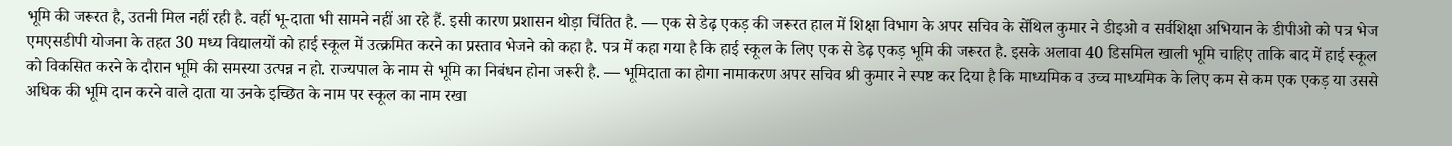भूमि की जरूरत है, उतनी मिल नहीं रही है. वहीं भू-दाता भी सामने नहीं आ रहे हैं. इसी कारण प्रशासन थोड़ा चिंतित है. — एक से डेढ़ एकड़ की जरूरत हाल में शिक्षा विभाग के अपर सचिव के सेंथिल कुमार ने डीइओ व सर्वशिक्षा अभियान के डीपीओ को पत्र भेज एमएसडीपी योजना के तहत 30 मध्य विद्यालयों को हाई स्कूल में उत्क्रमित करने का प्रस्ताव भेजने को कहा है. पत्र में कहा गया है कि हाई स्कूल के लिए एक से डेढ़ एकड़ भूमि की जरूरत है. इसके अलावा 40 डिसमिल खाली भूमि चाहिए ताकि बाद में हाई स्कूल को विकसित करने के दौरान भूमि की समस्या उत्पन्न न हो. राज्यपाल के नाम से भूमि का निबंधन होना जरूरी है. — भूमिदाता का होगा नामाकरण अपर सचिव श्री कुमार ने स्पष्ट कर दिया है कि माध्यमिक व उच्च माध्यमिक के लिए कम से कम एक एकड़ या उससे अधिक की भूमि दान करने वाले दाता या उनके इच्छित के नाम पर स्कूल का नाम रखा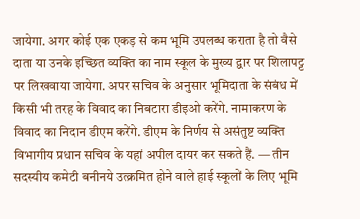जायेगा. अगर कोई एक एकड़ से कम भूमि उपलब्ध कराता है तो वैसे दाता या उनके इच्छित व्यक्ति का नाम स्कूल के मुख्य द्वार पर शिलापट्ट पर लिखवाया जायेगा. अपर सचिव के अनुसार भूमिदाता के संबंध में किसी भी तरह के विवाद का निबटारा डीइओ करेंगे. नामाकरण के विवाद का निदान डीएम करेंगे. डीएम के निर्णय से असंतुष्ट व्यक्ति विभागीय प्रधान सचिव के यहां अपील दायर कर सकते हैं. — तीन सदस्यीय कमेटी बनीनये उत्क्रमित होने वाले हाई स्कूलों के लिए भूमि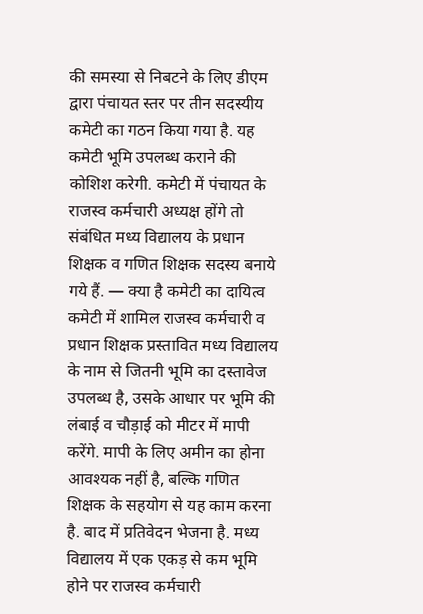की समस्या से निबटने के लिए डीएम द्वारा पंचायत स्तर पर तीन सदस्यीय कमेटी का गठन किया गया है. यह कमेटी भूमि उपलब्ध कराने की कोशिश करेगी. कमेटी में पंचायत के राजस्व कर्मचारी अध्यक्ष होंगे तो संबंधित मध्य विद्यालय के प्रधान शिक्षक व गणित शिक्षक सदस्य बनाये गये हैं. — क्या है कमेटी का दायित्व कमेटी में शामिल राजस्व कर्मचारी व प्रधान शिक्षक प्रस्तावित मध्य विद्यालय के नाम से जितनी भूमि का दस्तावेज उपलब्ध है, उसके आधार पर भूमि की लंबाई व चौड़ाई को मीटर में मापी करेंगे. मापी के लिए अमीन का होना आवश्यक नहीं है, बल्कि गणित शिक्षक के सहयोग से यह काम करना है. बाद में प्रतिवेदन भेजना है. मध्य विद्यालय में एक एकड़ से कम भूमि होने पर राजस्व कर्मचारी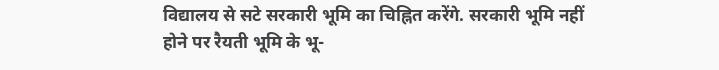विद्यालय से सटे सरकारी भूमि का चिह्नित करेंगे. सरकारी भूमि नहीं होने पर रैयती भूमि के भू-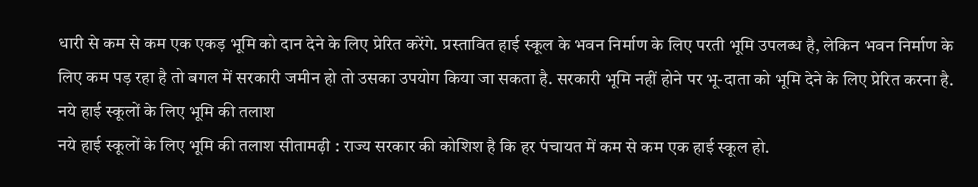धारी से कम से कम एक एकड़ भूमि को दान देने के लिए प्रेरित करेंगे. प्रस्तावित हाई स्कूल के भवन निर्माण के लिए परती भूमि उपलब्ध है, लेकिन भवन निर्माण के लिए कम पड़ रहा है तो बगल में सरकारी जमीन हो तो उसका उपयोग किया जा सकता है. सरकारी भूमि नहीं होने पर भू-दाता को भूमि देने के लिए प्रेरित करना है.
नये हाई स्कूलों के लिए भूमि की तलाश
नये हाई स्कूलों के लिए भूमि की तलाश सीतामढ़ी : राज्य सरकार की कोशिश है कि हर पंचायत में कम से कम एक हाई स्कूल हो.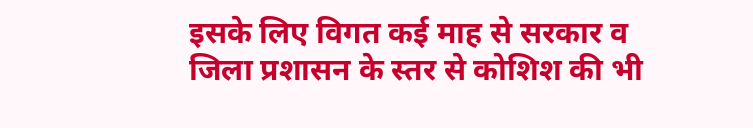इसके लिए विगत कई माह से सरकार व जिला प्रशासन के स्तर से कोशिश की भी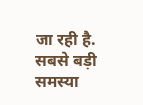जा रही है. सबसे बड़ी समस्या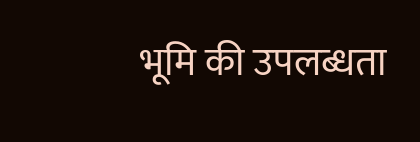भूमि की उपलब्धता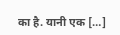का है. यानी एक […]